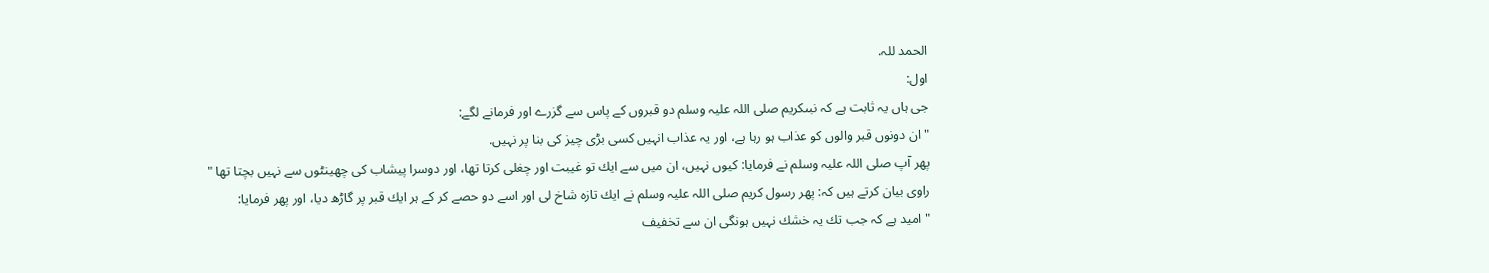الحمد للہ.
اول:
جى ہاں يہ ثابت ہے كہ نبىكريم صلى اللہ عليہ وسلم دو قبروں كے پاس سے گزرے اور فرمانے لگے:
" ان دونوں قبر والوں كو عذاب ہو رہا ہے، اور يہ عذاب انہيں كسى بڑى چيز كى بنا پر نہيں.
پھر آپ صلى اللہ عليہ وسلم نے فرمايا: كيوں نہيں، ان ميں سے ايك تو غيبت اور چغلى كرتا تھا، اور دوسرا پيشاب كى چھينٹوں سے نہيں بچتا تھا "
راوى بيان كرتے ہيں كہ: پھر رسول كريم صلى اللہ عليہ وسلم نے ايك تازہ شاخ لى اور اسے دو حصے كر كے ہر ايك قبر پر گاڑھ ديا، اور پھر فرمايا:
" اميد ہے كہ جب تك يہ خشك نہيں ہونگى ان سے تخفيف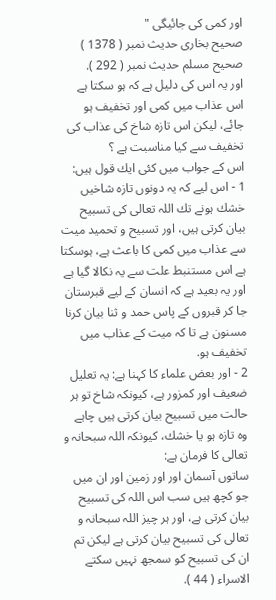اور كمى كى جائيگى "
صحيح بخارى حديث نمبر ( 1378 ) صحيح مسلم حديث نمبر ( 292 ).
اور يہ اس كى دليل ہے كہ ہو سكتا ہے اس عذاب ميں كمى اور تخفيف ہو جائے، ليكن اس تازہ شاخ كى عذاب كى تخفيف سے كيا مناسبت ہے ؟
اس كے جواب ميں كئى ايك قول ہيں:
1 - اس ليے كہ يہ دونوں تازہ شاخيں خشك ہونے تك اللہ تعالى كى تسبيح بيان كرتى ہيں، اور تسبيح و تحميد ميت سے عذاب ميں كمى كا باعث ہے، ہوسكتا ہے اس مستنبط علت سے يہ نكالا گيا ہے اور يہ بعيد ہے كہ انسان كے ليے قبرستان جا كر قبروں كے پاس حمد و ثنا بيان كرنا مسنون ہے تا كہ ميت كے عذاب ميں تخفيف ہو.
2 - اور بعض علماء كا كہنا ہے: يہ تعليل ضعيف اور كمزور ہے، كيونكہ شاخ تو ہر حالت ميں تسبيح بيان كرتى ہيں چاہے وہ تازہ ہو يا خشك، كيونكہ اللہ سبحانہ و تعالى كا فرمان ہے:
ساتوں آسمان اور اور زمين اور ان ميں جو كچھ ہيں سب اس اللہ كى تسبيح بيان كرتى ہے، اور ہر چيز اللہ سبحانہ و تعالى كى تسبيح بيان كرتى ہے ليكن تم ان كى تسبيح كو سمجھ نہيں سكتے الاسراء ( 44 ).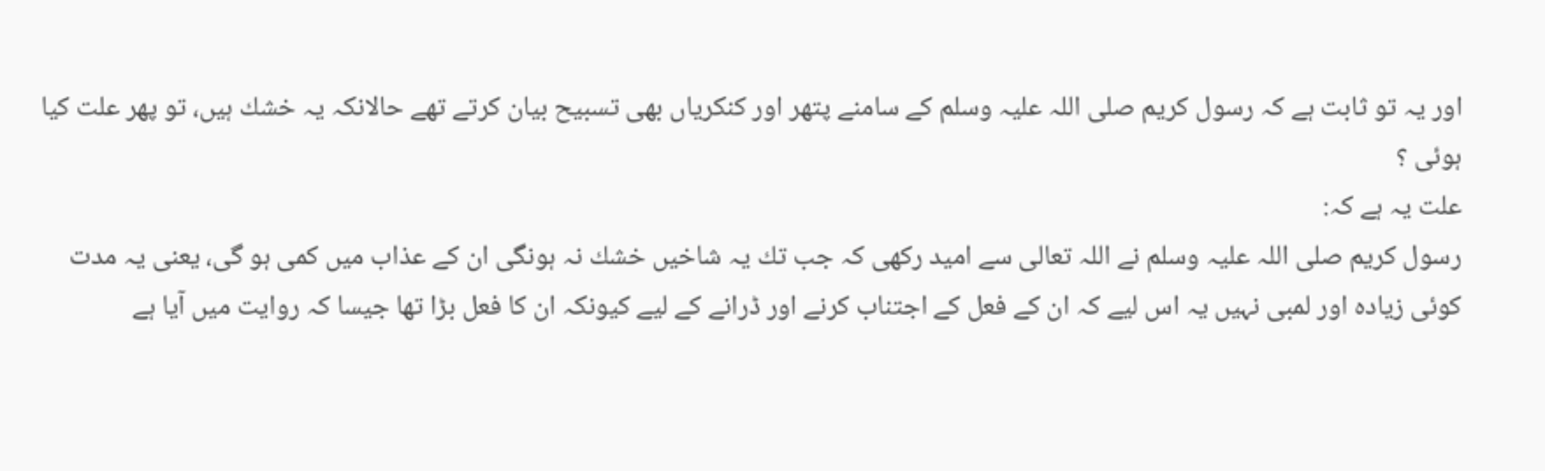اور يہ تو ثابت ہے كہ رسول كريم صلى اللہ عليہ وسلم كے سامنے پتھر اور كنكرياں بھى تسبيح بيان كرتے تھے حالانكہ يہ خشك ہيں، تو پھر علت كيا ہوئى ؟
علت يہ ہے كہ:
رسول كريم صلى اللہ عليہ وسلم نے اللہ تعالى سے اميد ركھى كہ جب تك يہ شاخيں خشك نہ ہونگى ان كے عذاب ميں كمى ہو گى، يعنى يہ مدت كوئى زيادہ اور لمبى نہيں يہ اس ليے كہ ان كے فعل كے اجتناب كرنے اور ڈرانے كے ليے كيونكہ ان كا فعل بڑا تھا جيسا كہ روايت ميں آيا ہے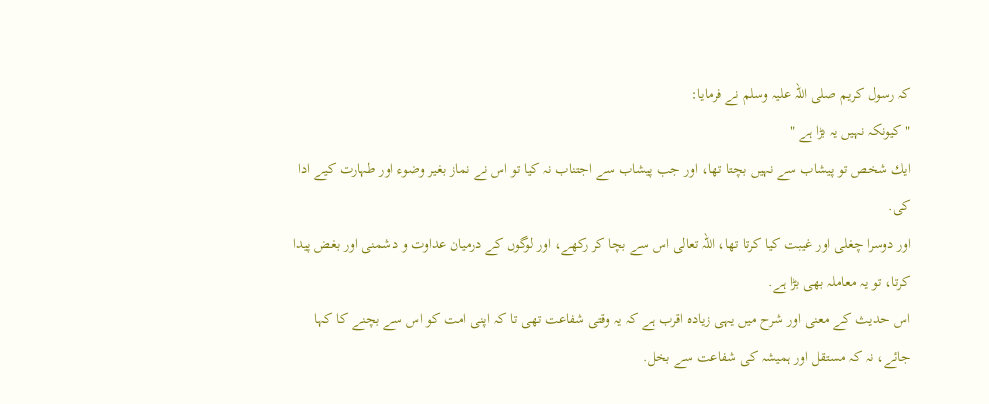كہ رسول كريم صلى اللہ عليہ وسلم نے فرمايا:
" كيونكہ نہيں يہ بڑا ہے "
ايك شخص تو پيشاب سے نہيں بچتا تھا، اور جب پيشاب سے اجتناب نہ كيا تو اس نے نماز بغير وضوء اور طہارت كيے ادا كى.
اور دوسرا چغلى اور غيبت كيا كرتا تھا، اللہ تعالى اس سے بچا كر ركھے، اور لوگوں كے درميان عداوت و دشمنى اور بغض پيدا كرتا، تو يہ معاملہ بھى بڑا ہے.
اس حديث كے معنى اور شرح ميں يہى زيادہ اقرب ہے كہ يہ وقتى شفاعت تھى تا كہ اپنى امت كو اس سے بچنے كا كہا جائے، نہ كہ مستقل اور ہميشہ كى شفاعت سے بخل.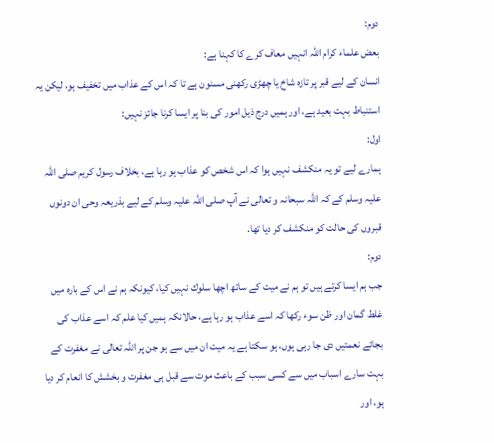دوم:
بعض علماء كرام اللہ انہيں معاف كرے كا كہنا ہے:
انسان كے ليے قبر پر تازہ شاخ يا چھڑى ركھنى مسنون ہے تا كہ اس كے عذاب ميں تخفيف ہو، ليكن يہ استنباط بہت بعيد ہے، اور ہميں درج ذيل امور كى بنا پر ايسا كرنا جائز نہيں:
اول:
ہمارے ليے تو يہ منكشف نہيں ہوا كہ اس شخص كو عذاب ہو رہا ہے، بخلاف رسول كريم صلى اللہ عليہ وسلم كے كہ اللہ سبحانہ و تعالى نے آپ صلى اللہ عليہ وسلم كے ليے بذريعہ وحى ان دونوں قبروں كى حالت كو منكشف كر ديا تھا.
دوم:
جب ہم ايسا كرتے ہيں تو ہم نے ميت كے ساتھ اچھا سلوك نہيں كيا، كيونكہ ہم نے اس كے بارہ ميں غلط گمان اور ظن سوء ركھا كہ اسے عذاب ہو رہا ہے، حالانكہ ہميں كيا علم كہ اسے عذاب كى بجائے نعمتيں دى جا رہى ہوں، ہو سكتا ہے يہ ميت ان ميں سے ہو جن پر اللہ تعالى نے مغفرت كے بہت سارے اسباب ميں سے كسى سبب كے باعث موت سے قبل ہى مغفرت و بخشش كا انعام كر ديا ہو، اور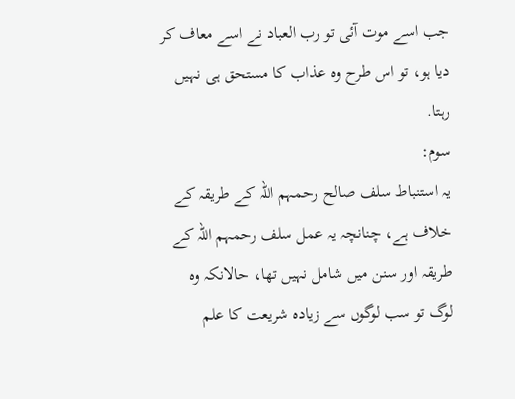جب اسے موت آئى تو رب العباد نے اسے معاف كر ديا ہو، تو اس طرح وہ عذاب كا مستحق ہى نہيں رہتا.
سوم:
يہ استنباط سلف صالح رحمہم اللہ كے طريقہ كے خلاف ہے، چنانچہ يہ عمل سلف رحمہم اللہ كے طريقہ اور سنن ميں شامل نہيں تھا، حالانكہ وہ لوگ تو سب لوگوں سے زيادہ شريعت كا علم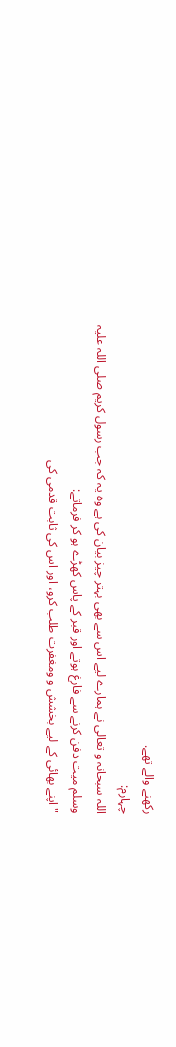ركھنے والے تھے.
چہارم:
اللہ سبحانہ و تعالى نے ہمارے ليے اس سے بھى بہتر چيز بيان كى ہے وہ يہ كہ جب رسول كريم صلى اللہ عليہ وسلم ميت دفن كرنے سے فارغ ہوتے اور قبر كے پاس كھڑے ہو كر فرماتے:
" اپنے بھائى كے ليے بخشش و ومغفرت طلب كرو، اور اس كى ثابت قدمى كى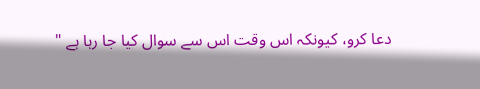دعا كرو، كيونكہ اس وقت اس سے سوال كيا جا رہا ہے "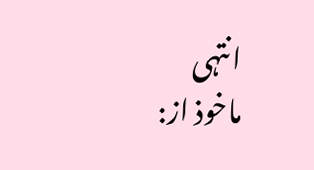انتہى
ماخوذ از: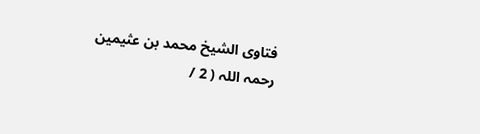فتاوى الشيخ محمد بن عثيمين رحمہ اللہ ( 2 /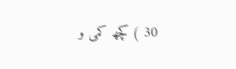30 ) كچھ كمى و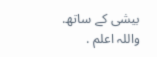بيشى كے ساتھ.
واللہ اعلم .